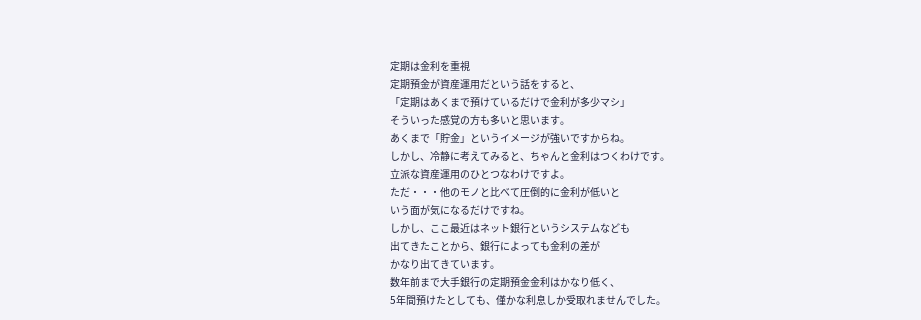定期は金利を重視
定期預金が資産運用だという話をすると、
「定期はあくまで預けているだけで金利が多少マシ」
そういった感覚の方も多いと思います。
あくまで「貯金」というイメージが強いですからね。
しかし、冷静に考えてみると、ちゃんと金利はつくわけです。
立派な資産運用のひとつなわけですよ。
ただ・・・他のモノと比べて圧倒的に金利が低いと
いう面が気になるだけですね。
しかし、ここ最近はネット銀行というシステムなども
出てきたことから、銀行によっても金利の差が
かなり出てきています。
数年前まで大手銀行の定期預金金利はかなり低く、
5年間預けたとしても、僅かな利息しか受取れませんでした。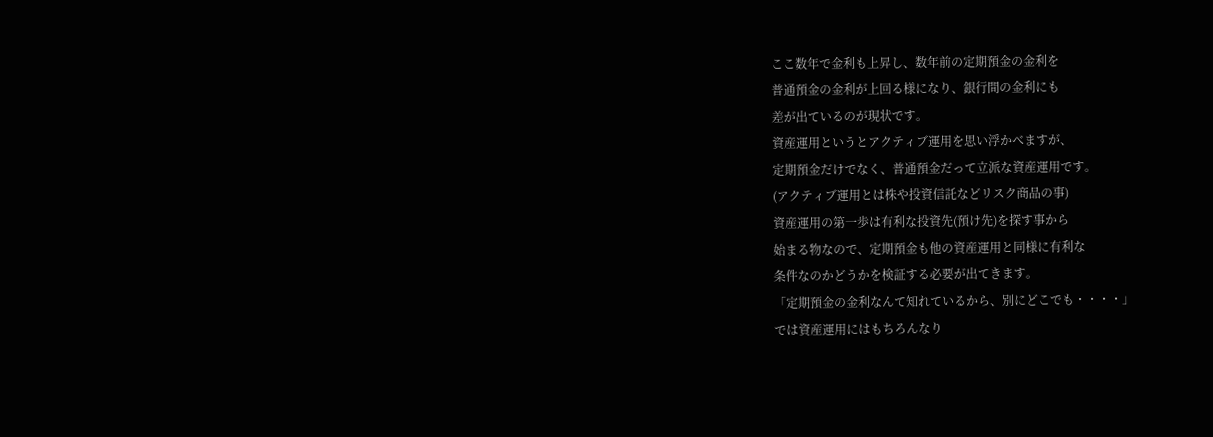ここ数年で金利も上昇し、数年前の定期預金の金利を
普通預金の金利が上回る様になり、銀行間の金利にも
差が出ているのが現状です。
資産運用というとアクティブ運用を思い浮かべますが、
定期預金だけでなく、普通預金だって立派な資産運用です。
(アクティブ運用とは株や投資信託などリスク商品の事)
資産運用の第一歩は有利な投資先(預け先)を探す事から
始まる物なので、定期預金も他の資産運用と同様に有利な
条件なのかどうかを検証する必要が出てきます。
「定期預金の金利なんて知れているから、別にどこでも・・・・」
では資産運用にはもちろんなり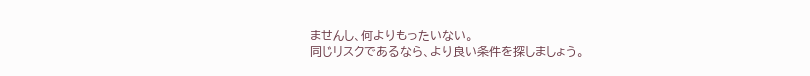ませんし、何よりもったいない。
同じリスクであるなら、より良い条件を探しましょう。